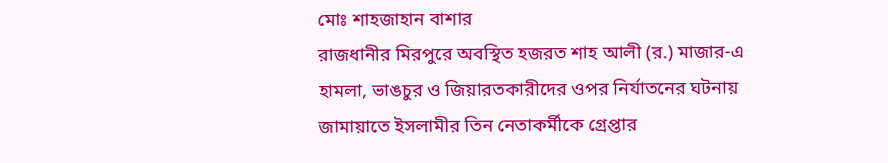মোঃ শাহজাহান বাশার
রাজধানীর মিরপুরে অবস্থিত হজরত শাহ আলী (র.) মাজার-এ হামলা, ভাঙচুর ও জিয়ারতকারীদের ওপর নির্যাতনের ঘটনায় জামায়াতে ইসলামীর তিন নেতাকর্মীকে গ্রেপ্তার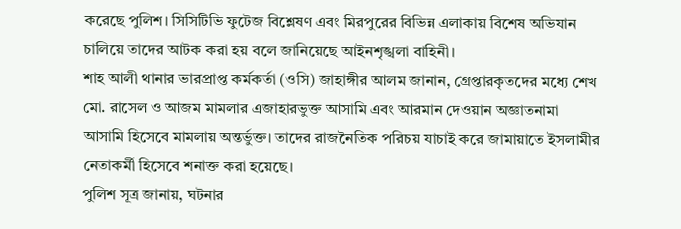করেছে পুলিশ। সিসিটিভি ফুটেজ বিশ্লেষণ এবং মিরপুরের বিভিন্ন এলাকায় বিশেষ অভিযান চালিয়ে তাদের আটক করা হয় বলে জানিয়েছে আইনশৃঙ্খলা বাহিনী।
শাহ আলী থানার ভারপ্রাপ্ত কর্মকর্তা (ওসি) জাহাঙ্গীর আলম জানান, গ্রেপ্তারকৃতদের মধ্যে শেখ মো. রাসেল ও আজম মামলার এজাহারভুক্ত আসামি এবং আরমান দেওয়ান অজ্ঞাতনামা আসামি হিসেবে মামলায় অন্তর্ভুক্ত। তাদের রাজনৈতিক পরিচয় যাচাই করে জামায়াতে ইসলামীর নেতাকর্মী হিসেবে শনাক্ত করা হয়েছে।
পুলিশ সূত্র জানায়, ঘটনার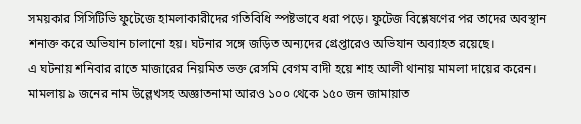সময়কার সিসিটিভি ফুটেজে হামলাকারীদের গতিবিধি স্পষ্টভাবে ধরা পড়ে। ফুটেজ বিশ্লেষণের পর তাদের অবস্থান শনাক্ত করে অভিযান চালানো হয়। ঘটনার সঙ্গে জড়িত অন্যদের গ্রেপ্তারেও অভিযান অব্যাহত রয়েছে।
এ ঘটনায় শনিবার রাতে মাজারের নিয়মিত ভক্ত রেসমি বেগম বাদী হয়ে শাহ আলী থানায় মামলা দায়ের করেন। মামলায় ৯ জনের নাম উল্লেখসহ অজ্ঞাতনামা আরও ১০০ থেকে ১৫০ জন জামায়াত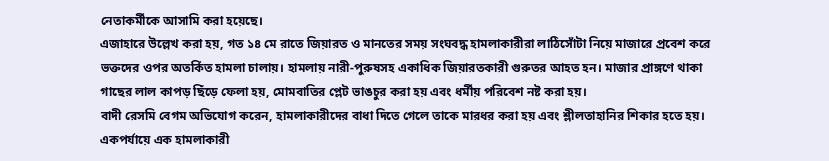নেতাকর্মীকে আসামি করা হয়েছে।
এজাহারে উল্লেখ করা হয়, গত ১৪ মে রাতে জিয়ারত ও মানতের সময় সংঘবদ্ধ হামলাকারীরা লাঠিসোঁটা নিয়ে মাজারে প্রবেশ করে ভক্তদের ওপর অতর্কিত হামলা চালায়। হামলায় নারী-পুরুষসহ একাধিক জিয়ারতকারী গুরুতর আহত হন। মাজার প্রাঙ্গণে থাকা গাছের লাল কাপড় ছিঁড়ে ফেলা হয়, মোমবাতির প্লেট ভাঙচুর করা হয় এবং ধর্মীয় পরিবেশ নষ্ট করা হয়।
বাদী রেসমি বেগম অভিযোগ করেন, হামলাকারীদের বাধা দিতে গেলে তাকে মারধর করা হয় এবং শ্লীলতাহানির শিকার হতে হয়। একপর্যায়ে এক হামলাকারী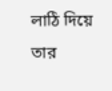লাঠি দিয়ে তার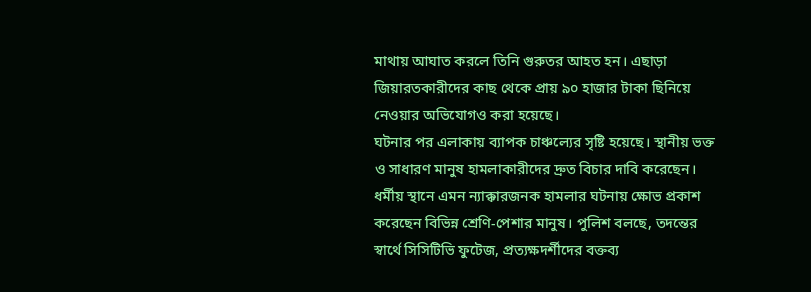মাথায় আঘাত করলে তিনি গুরুতর আহত হন। এছাড়া জিয়ারতকারীদের কাছ থেকে প্রায় ৯০ হাজার টাকা ছিনিয়ে নেওয়ার অভিযোগও করা হয়েছে।
ঘটনার পর এলাকায় ব্যাপক চাঞ্চল্যের সৃষ্টি হয়েছে। স্থানীয় ভক্ত ও সাধারণ মানুষ হামলাকারীদের দ্রুত বিচার দাবি করেছেন। ধর্মীয় স্থানে এমন ন্যাক্কারজনক হামলার ঘটনায় ক্ষোভ প্রকাশ করেছেন বিভিন্ন শ্রেণি-পেশার মানুষ। পুলিশ বলছে, তদন্তের স্বার্থে সিসিটিভি ফুটেজ, প্রত্যক্ষদর্শীদের বক্তব্য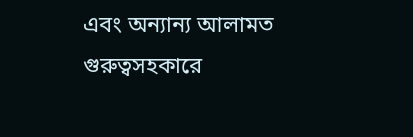এবং অন্যান্য আলামত গুরুত্বসহকারে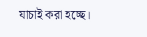যাচাই করা হচ্ছে।